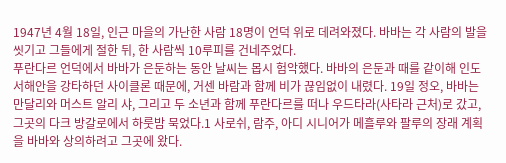1947년 4월 18일, 인근 마을의 가난한 사람 18명이 언덕 위로 데려와졌다. 바바는 각 사람의 발을 씻기고 그들에게 절한 뒤, 한 사람씩 10루피를 건네주었다.
푸란다르 언덕에서 바바가 은둔하는 동안 날씨는 몹시 험악했다. 바바의 은둔과 때를 같이해 인도 서해안을 강타하던 사이클론 때문에, 거센 바람과 함께 비가 끊임없이 내렸다. 19일 정오, 바바는 만달리와 머스트 알리 샤, 그리고 두 소년과 함께 푸란다르를 떠나 우드타라(사타라 근처)로 갔고, 그곳의 다크 방갈로에서 하룻밤 묵었다.1 사로쉬, 람주, 아디 시니어가 메흘루와 팔루의 장래 계획을 바바와 상의하려고 그곳에 왔다.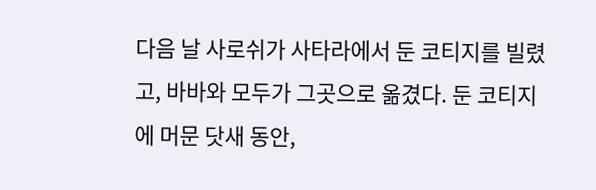다음 날 사로쉬가 사타라에서 둔 코티지를 빌렸고, 바바와 모두가 그곳으로 옮겼다. 둔 코티지에 머문 닷새 동안,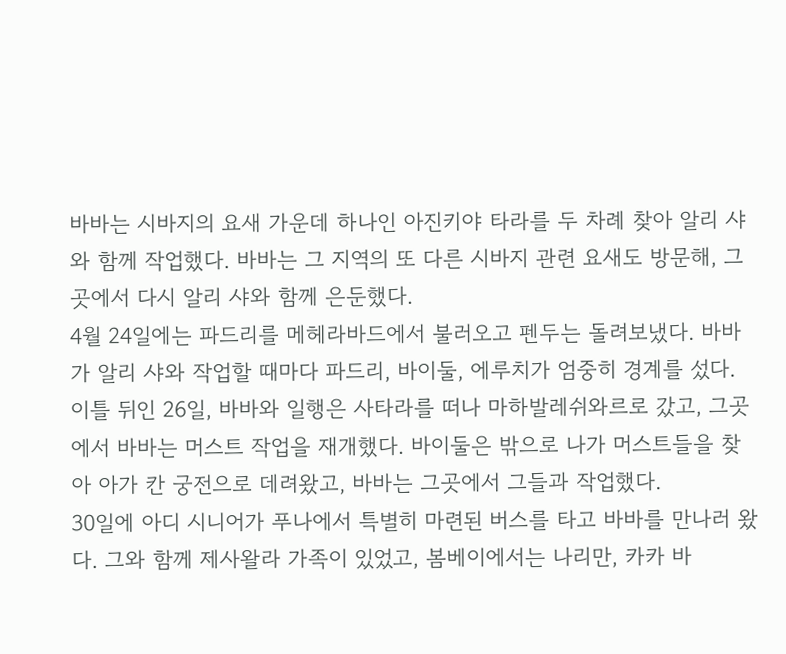바바는 시바지의 요새 가운데 하나인 아진키야 타라를 두 차례 찾아 알리 샤와 함께 작업했다. 바바는 그 지역의 또 다른 시바지 관련 요새도 방문해, 그곳에서 다시 알리 샤와 함께 은둔했다.
4월 24일에는 파드리를 메헤라바드에서 불러오고 펜두는 돌려보냈다. 바바가 알리 샤와 작업할 때마다 파드리, 바이둘, 에루치가 엄중히 경계를 섰다.
이틀 뒤인 26일, 바바와 일행은 사타라를 떠나 마하발레쉬와르로 갔고, 그곳에서 바바는 머스트 작업을 재개했다. 바이둘은 밖으로 나가 머스트들을 찾아 아가 칸 궁전으로 데려왔고, 바바는 그곳에서 그들과 작업했다.
30일에 아디 시니어가 푸나에서 특별히 마련된 버스를 타고 바바를 만나러 왔다. 그와 함께 제사왈라 가족이 있었고, 봄베이에서는 나리만, 카카 바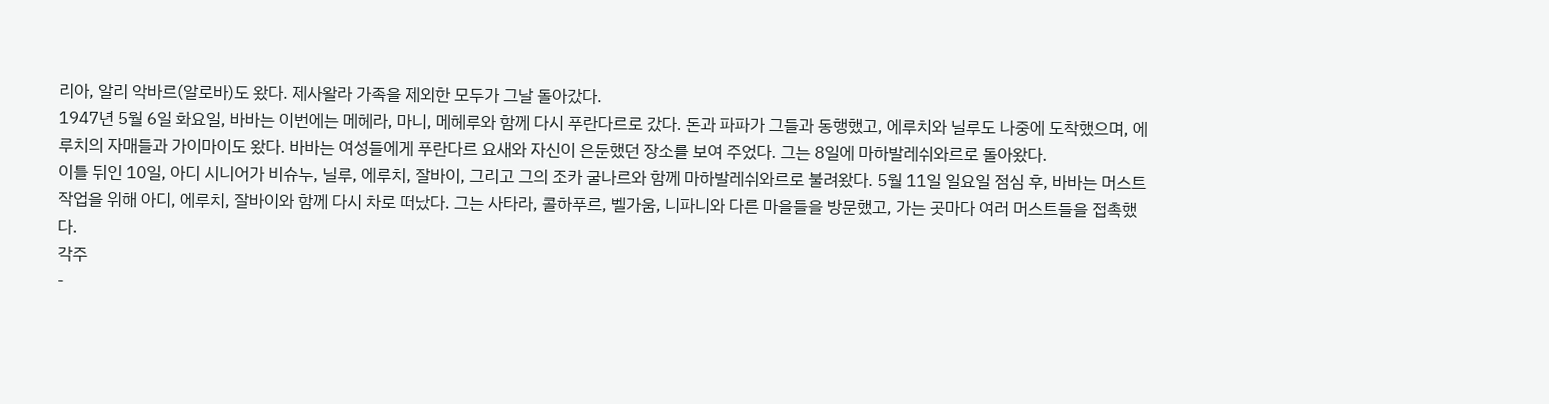리아, 알리 악바르(알로바)도 왔다. 제사왈라 가족을 제외한 모두가 그날 돌아갔다.
1947년 5월 6일 화요일, 바바는 이번에는 메헤라, 마니, 메헤루와 함께 다시 푸란다르로 갔다. 돈과 파파가 그들과 동행했고, 에루치와 닐루도 나중에 도착했으며, 에루치의 자매들과 가이마이도 왔다. 바바는 여성들에게 푸란다르 요새와 자신이 은둔했던 장소를 보여 주었다. 그는 8일에 마하발레쉬와르로 돌아왔다.
이틀 뒤인 10일, 아디 시니어가 비슈누, 닐루, 에루치, 잘바이, 그리고 그의 조카 굴나르와 함께 마하발레쉬와르로 불려왔다. 5월 11일 일요일 점심 후, 바바는 머스트 작업을 위해 아디, 에루치, 잘바이와 함께 다시 차로 떠났다. 그는 사타라, 콜하푸르, 벨가움, 니파니와 다른 마을들을 방문했고, 가는 곳마다 여러 머스트들을 접촉했다.
각주
-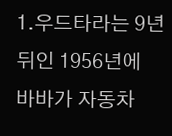1.우드타라는 9년 뒤인 1956년에 바바가 자동차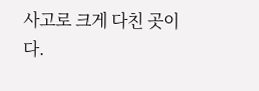사고로 크게 다친 곳이다.